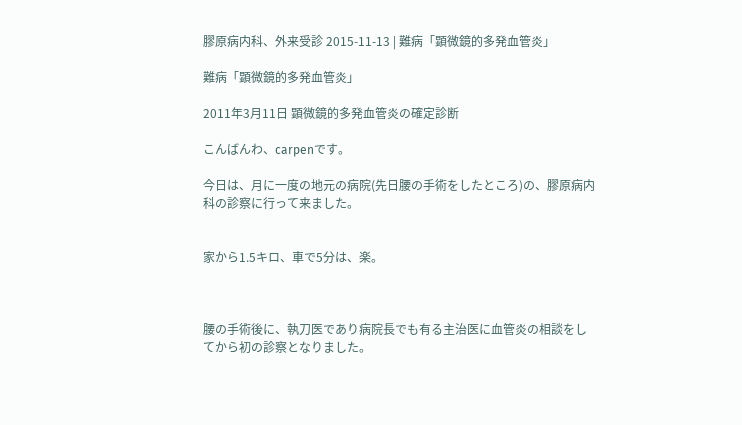膠原病内科、外来受診 2015-11-13 | 難病「顕微鏡的多発血管炎」

難病「顕微鏡的多発血管炎」

2011年3月11日 顕微鏡的多発血管炎の確定診断

こんばんわ、carpenです。

今日は、月に一度の地元の病院(先日腰の手術をしたところ)の、膠原病内科の診察に行って来ました。


家から1.5キロ、車で5分は、楽。



腰の手術後に、執刀医であり病院長でも有る主治医に血管炎の相談をしてから初の診察となりました。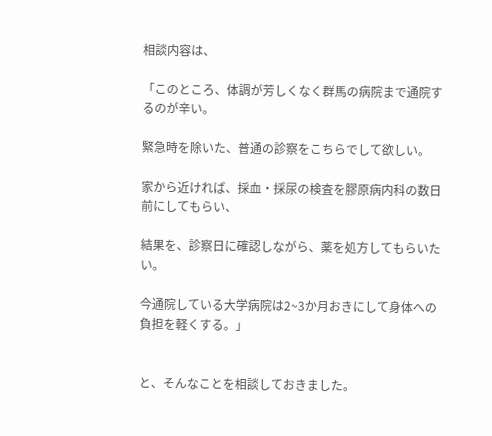相談内容は、

「このところ、体調が芳しくなく群馬の病院まで通院するのが辛い。

緊急時を除いた、普通の診察をこちらでして欲しい。

家から近ければ、採血・採尿の検査を膠原病内科の数日前にしてもらい、

結果を、診察日に確認しながら、薬を処方してもらいたい。

今通院している大学病院は2~3か月おきにして身体への負担を軽くする。」


と、そんなことを相談しておきました。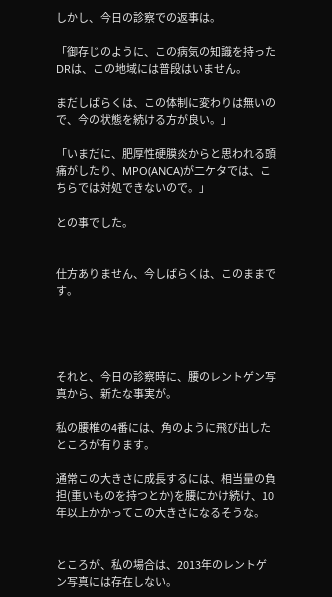しかし、今日の診察での返事は。

「御存じのように、この病気の知識を持ったDRは、この地域には普段はいません。

まだしばらくは、この体制に変わりは無いので、今の状態を続ける方が良い。」

「いまだに、肥厚性硬膜炎からと思われる頭痛がしたり、MPO(ANCA)が二ケタでは、こちらでは対処できないので。」

との事でした。


仕方ありません、今しばらくは、このままです。




それと、今日の診察時に、腰のレントゲン写真から、新たな事実が。

私の腰椎の4番には、角のように飛び出したところが有ります。

通常この大きさに成長するには、相当量の負担(重いものを持つとか)を腰にかけ続け、10年以上かかってこの大きさになるそうな。


ところが、私の場合は、2013年のレントゲン写真には存在しない。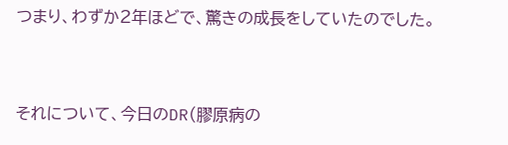つまり、わずか2年ほどで、驚きの成長をしていたのでした。


それについて、今日のDR(膠原病の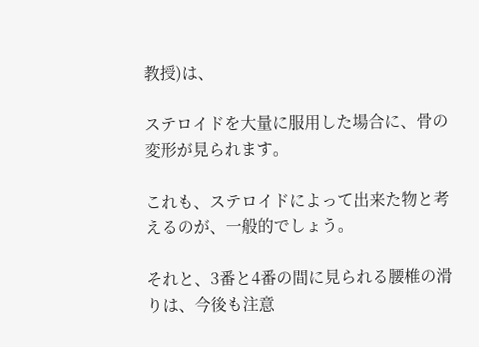教授)は、

ステロイドを大量に服用した場合に、骨の変形が見られます。

これも、ステロイドによって出来た物と考えるのが、一般的でしょう。

それと、3番と4番の間に見られる腰椎の滑りは、今後も注意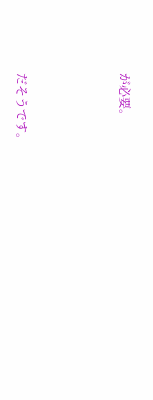が必要。



だそうです。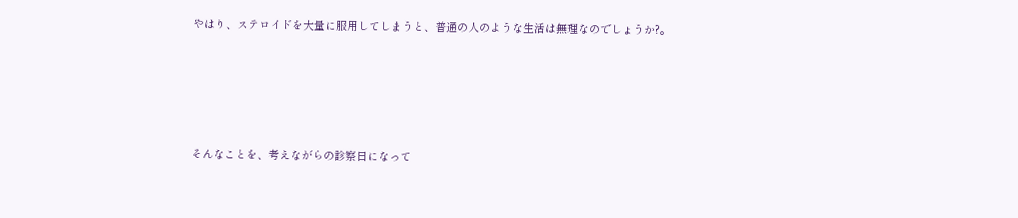やはり、ステロイドを大量に服用してしまうと、普通の人のような生活は無理なのでしょうか?。





そんなことを、考えながらの診察日になって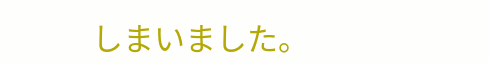しまいました。